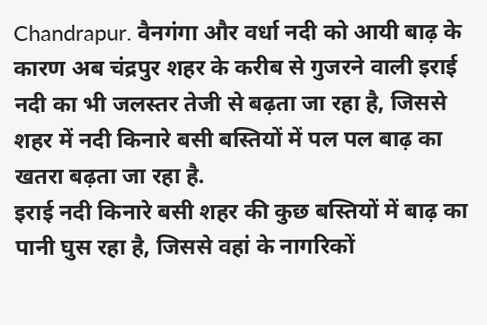Chandrapur. वैनगंगा और वर्धा नदी को आयी बाढ़ के कारण अब चंद्रपुर शहर के करीब से गुजरने वाली इराई नदी का भी जलस्तर तेजी से बढ़ता जा रहा है, जिससे शहर में नदी किनारे बसी बस्तियों में पल पल बाढ़ का खतरा बढ़ता जा रहा है.
इराई नदी किनारे बसी शहर की कुछ बस्तियों में बाढ़ का पानी घुस रहा है, जिससे वहां के नागरिकों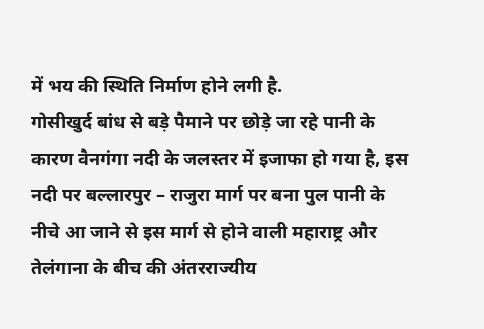में भय की स्थिति निर्माण होने लगी है.
गोसीखुर्द बांध से बड़े पैमाने पर छोड़े जा रहे पानी के कारण वैनगंगा नदी के जलस्तर में इजाफा हो गया है, इस नदी पर बल्लारपुर – राजुरा मार्ग पर बना पुल पानी के नीचे आ जाने से इस मार्ग से होने वाली महाराष्ट्र और तेलंगाना के बीच की अंतरराज्यीय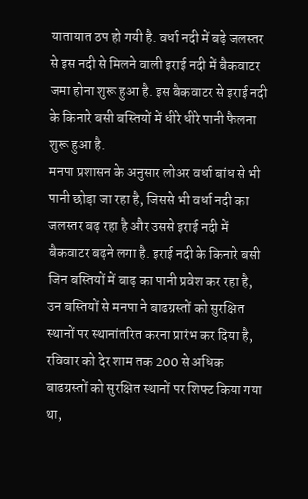यातायात ठप हो गयी है. वर्धा नदी में बढ़े जलस्तर से इस नदी से मिलने वाली इराई नदी में बैकवाटर जमा होना शुरू हुआ है. इस बैकवाटर से इराई नदी के किनारे बसी बस्तियों में धीरे धीरे पानी फैलना शुरू हुआ है.
मनपा प्रशासन के अनुसार लोअर वर्धा बांध से भी पानी छोड़ा जा रहा है, जिससे भी वर्धा नदी का जलस्तर बढ़ रहा है और उससे इराई नदी में बैकवाटर बढ़ने लगा है. इराई नदी के किनारे बसी जिन बस्तियों में बाढ़ का पानी प्रवेश कर रहा है, उन बस्तियों से मनपा ने बाढग्रस्तों को सुरक्षित स्थानों पर स्थानांतरित करना प्रारंभ कर दिया है, रविवार को देर शाम तक 200 से अधिक बाढग्रस्तों को सुरक्षित स्थानों पर शिफ्ट किया गया था,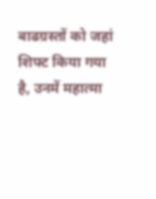बाढग्रस्तों को जहां शिफ्ट किया गया है, उनमें महात्मा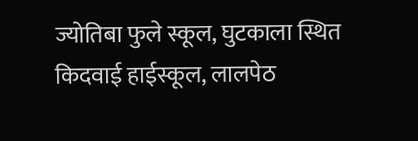ज्योतिबा फुले स्कूल, घुटकाला स्थित किदवाई हाईस्कूल, लालपेठ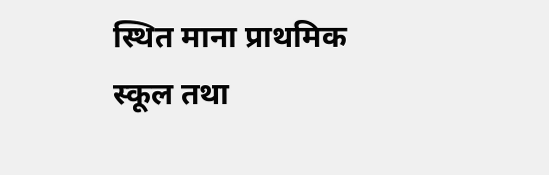स्थित माना प्राथमिक स्कूल तथा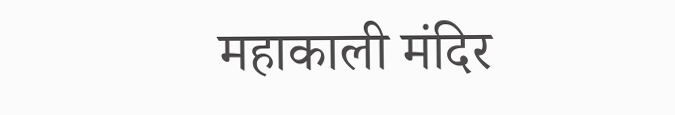महाकाली मंदिर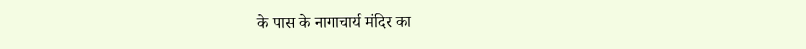के पास के नागाचार्य मंदिर का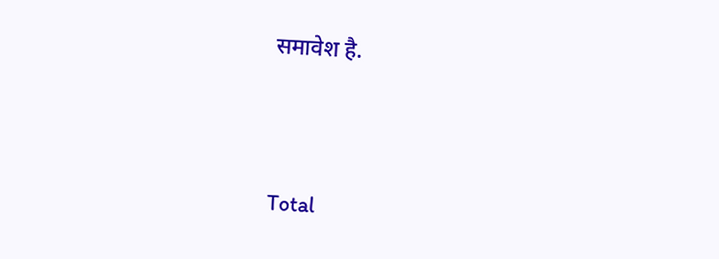समावेश है.




Total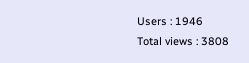Users : 1946
Total views : 3808